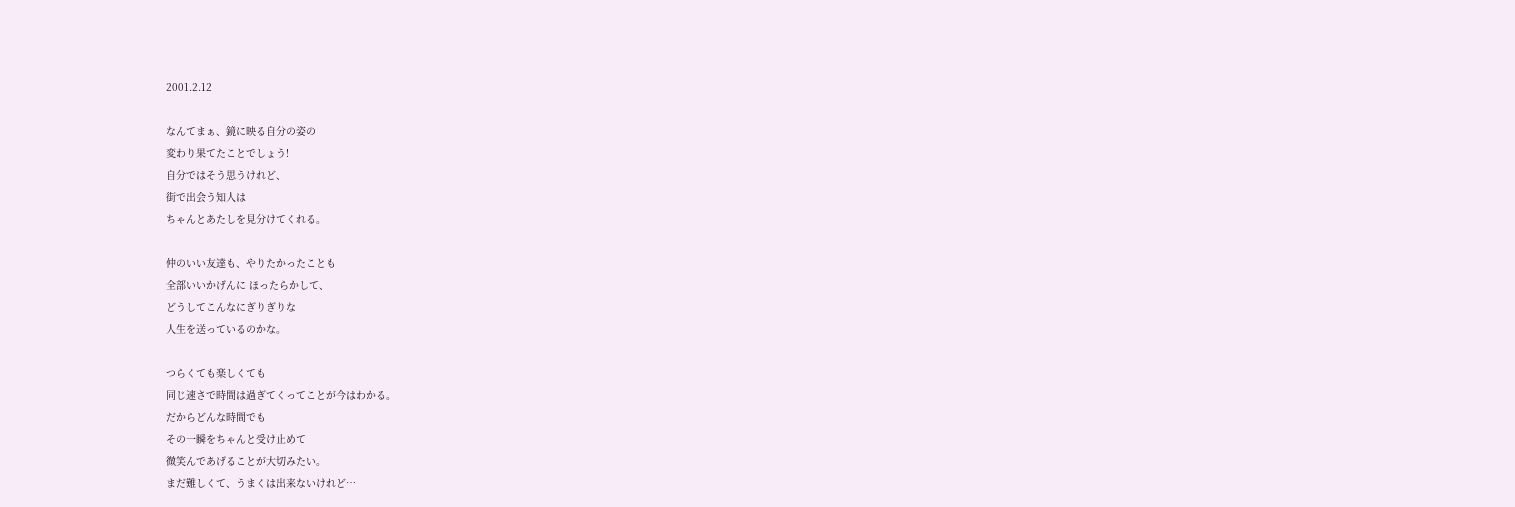2001.2.12

なんてまぁ、鏡に映る自分の姿の
変わり果てたことでしょう!
自分ではそう思うけれど、
街で出会う知人は
ちゃんとあたしを見分けてくれる。

仲のいい友達も、やりたかったことも
全部いいかげんに ほったらかして、
どうしてこんなにぎりぎりな
人生を送っているのかな。

つらくても楽しくても
同じ速さで時間は過ぎてくってことが今はわかる。
だからどんな時間でも
その一瞬をちゃんと受け止めて
微笑んであげることが大切みたい。
まだ難しくて、うまくは出来ないけれど…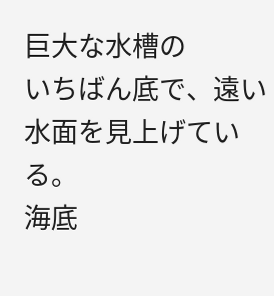巨大な水槽の
いちばん底で、遠い水面を見上げている。
海底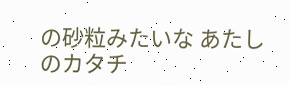の砂粒みたいな あたしのカタチ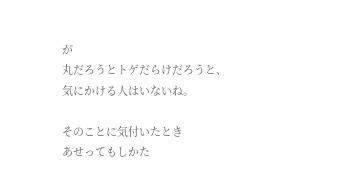が
丸だろうとトゲだらけだろうと、
気にかける人はいないね。

そのことに気付いたとき
あせってもしかた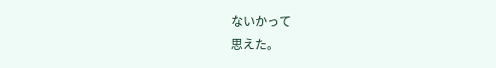ないかって
思えた。